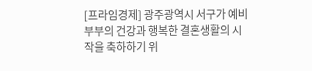[프라임경제] 광주광역시 서구가 예비부부의 건강과 행복한 결혼생활의 시작을 축하하기 위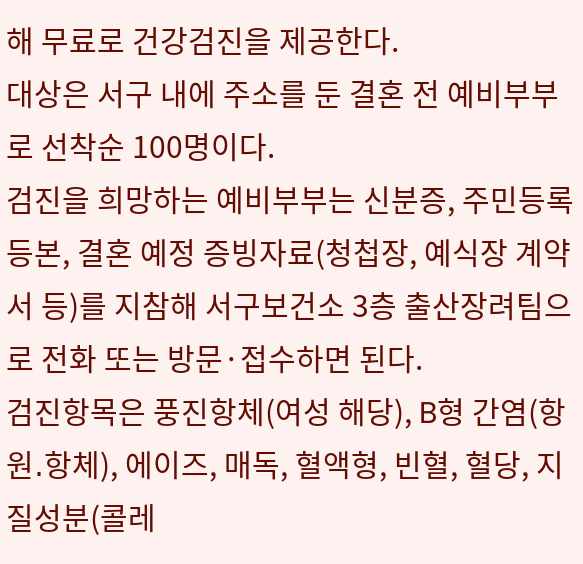해 무료로 건강검진을 제공한다.
대상은 서구 내에 주소를 둔 결혼 전 예비부부로 선착순 100명이다.
검진을 희망하는 예비부부는 신분증, 주민등록등본, 결혼 예정 증빙자료(청첩장, 예식장 계약서 등)를 지참해 서구보건소 3층 출산장려팀으로 전화 또는 방문·접수하면 된다.
검진항목은 풍진항체(여성 해당), B형 간염(항원․항체), 에이즈, 매독, 혈액형, 빈혈, 혈당, 지질성분(콜레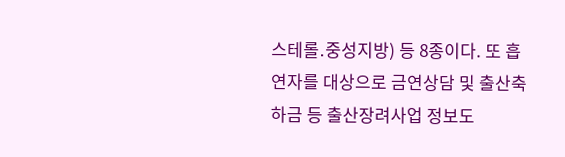스테롤․중성지방) 등 8종이다. 또 흡연자를 대상으로 금연상담 및 출산축하금 등 출산장려사업 정보도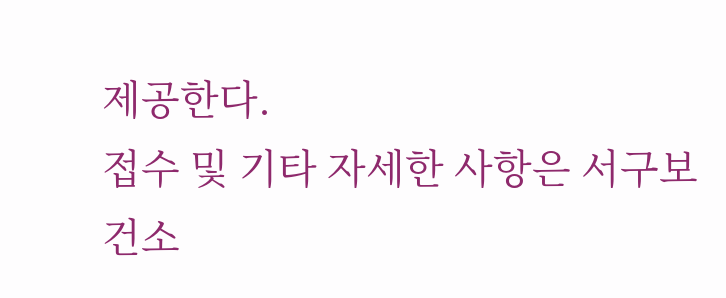제공한다.
접수 및 기타 자세한 사항은 서구보건소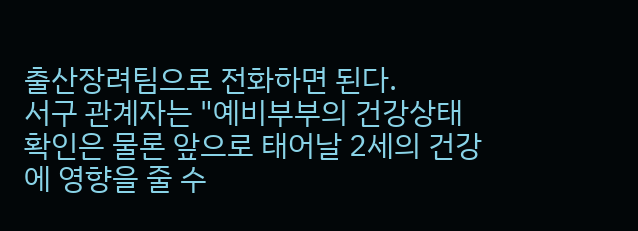출산장려팀으로 전화하면 된다.
서구 관계자는 "예비부부의 건강상태 확인은 물론 앞으로 태어날 2세의 건강에 영향을 줄 수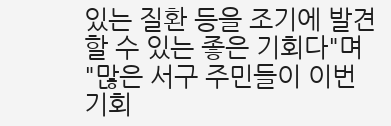있는 질환 등을 조기에 발견할 수 있는 좋은 기회다"며 "많은 서구 주민들이 이번 기회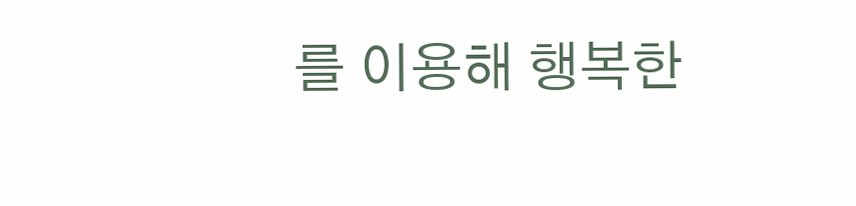를 이용해 행복한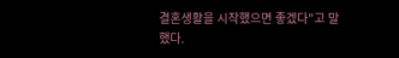결혼생활을 시작했으면 좋겠다"고 말했다.